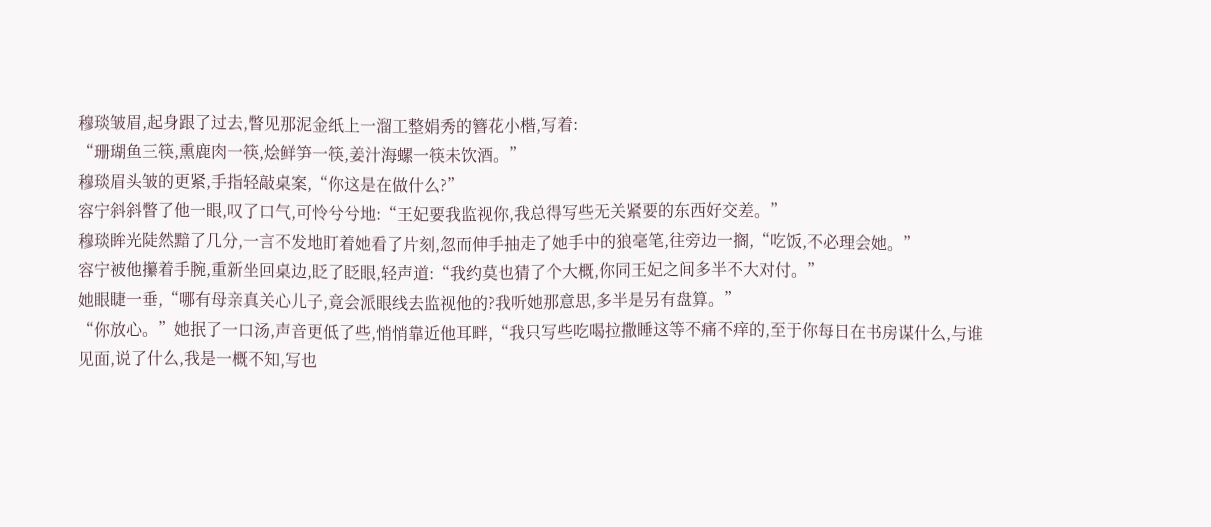穆琰皱眉,起身跟了过去,瞥见那泥金纸上一溜工整娟秀的簪花小楷,写着:
“珊瑚鱼三筷,熏鹿肉一筷,烩鲜笋一筷,姜汁海螺一筷未饮酒。”
穆琰眉头皱的更紧,手指轻敲桌案,“你这是在做什么?”
容宁斜斜瞥了他一眼,叹了口气,可怜兮兮地:“王妃要我监视你,我总得写些无关紧要的东西好交差。”
穆琰眸光陡然黯了几分,一言不发地盯着她看了片刻,忽而伸手抽走了她手中的狼毫笔,往旁边一搁,“吃饭,不必理会她。”
容宁被他攥着手腕,重新坐回桌边,眨了眨眼,轻声道:“我约莫也猜了个大概,你同王妃之间多半不大对付。”
她眼睫一垂,“哪有母亲真关心儿子,竟会派眼线去监视他的?我听她那意思,多半是另有盘算。”
“你放心。”她抿了一口汤,声音更低了些,悄悄靠近他耳畔,“我只写些吃喝拉撒睡这等不痛不痒的,至于你每日在书房谋什么,与谁见面,说了什么,我是一概不知,写也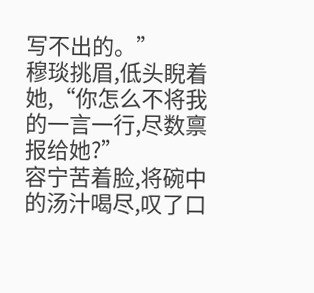写不出的。”
穆琰挑眉,低头睨着她,“你怎么不将我的一言一行,尽数禀报给她?”
容宁苦着脸,将碗中的汤汁喝尽,叹了口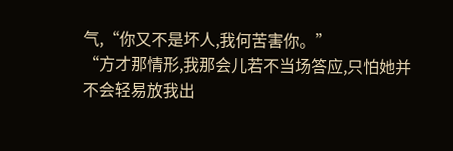气,“你又不是坏人,我何苦害你。”
“方才那情形,我那会儿若不当场答应,只怕她并不会轻易放我出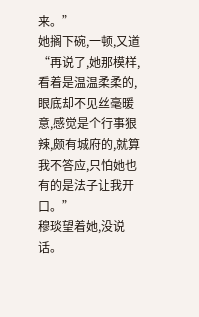来。”
她搁下碗,一顿,又道“再说了,她那模样,看着是温温柔柔的,眼底却不见丝毫暖意,感觉是个行事狠辣,颇有城府的,就算我不答应,只怕她也有的是法子让我开口。”
穆琰望着她,没说话。